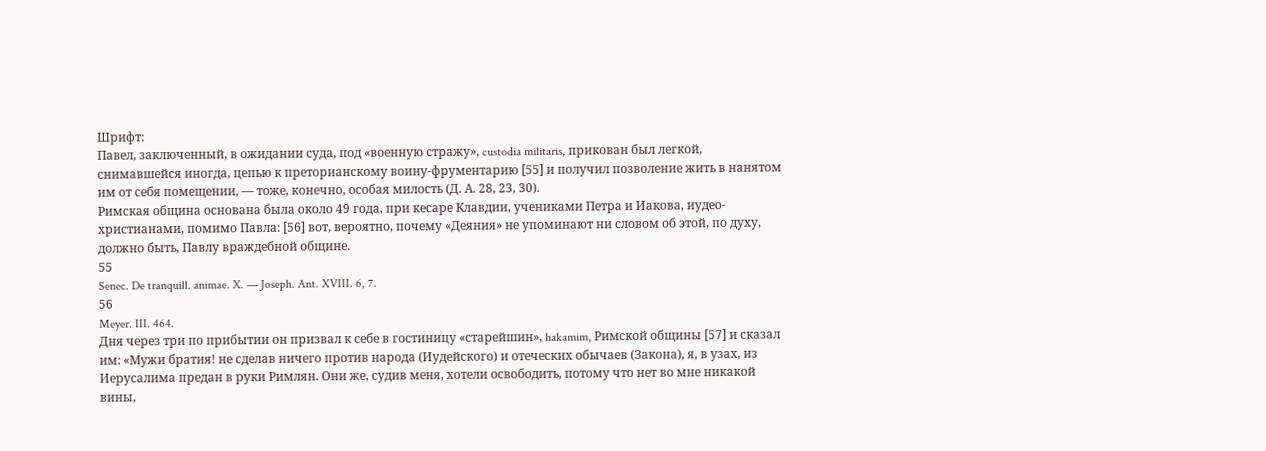Шрифт:
Павел, заключенный, в ожидании суда, под «военную стражу», custodia militaris, прикован был легкой, снимавшейся иногда, цепью к преторианскому воину-фрументарию [55] и получил позволение жить в нанятом им от себя помещении, — тоже, конечно, особая милость (Д. А. 28, 23, 30).
Римская община основана была около 49 года, при кесаре Клавдии, учениками Петра и Иакова, иудео-христианами, помимо Павла: [56] вот, вероятно, почему «Деяния» не упоминают ни словом об этой, по духу, должно быть, Павлу враждебной общине.
55
Senec. De tranquill. animae. X. — Joseph. Ant. XVIII. 6, 7.
56
Meyer. III. 464.
Дня через три по прибытии он призвал к себе в гостиницу «старейшин», hakamim, Римской общины [57] и сказал им: «Мужи братия! не сделав ничего против народа (Иудейского) и отеческих обычаев (Закона), я, в узах, из Иерусалима предан в руки Римлян. Они же, судив меня, хотели освободить, потому что нет во мне никакой вины,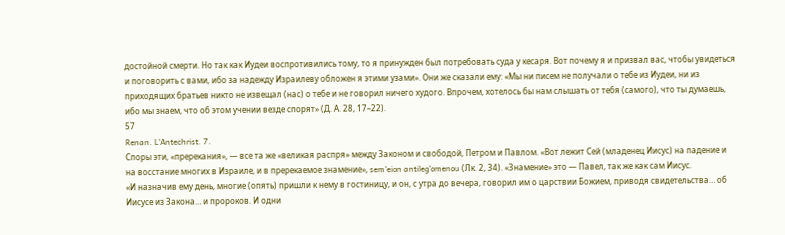достойной смерти. Но так как Иудеи воспротивились тому, то я принужден был потребовать суда у кесаря. Вот почему я и призвал вас, чтобы увидеться и поговорить с вами, ибо за надежду Израилеву обложен я этими узами». Они же сказали ему: «Мы ни писем не получали о тебе из Иудеи, ни из приходящих братьев никто не извещал (нас) о тебе и не говорил ничего худого. Впрочем, хотелось бы нам слышать от тебя (самого), что ты думаешь, ибо мы знаем, что об этом учении везде спорят» (Д. А. 28, 17–22).
57
Renan. L'Antechrist. 7.
Споры эти, «пререкания», — все та же «великая распря» между Законом и свободой, Петром и Павлом. «Вот лежит Сей (младенец Иисус) на падение и на восстание многих в Израиле, и в пререкаемое знамение», sem'eion antileg'omenou (Лк. 2, 34). «Знамение» это — Павел, так же как сам Иисус.
«И назначив ему день, многие (опять) пришли к нему в гостиницу, и он, с утра до вечера, говорил им о царствии Божием, приводя свидетельства… об Иисусе из Закона… и пророков. И одни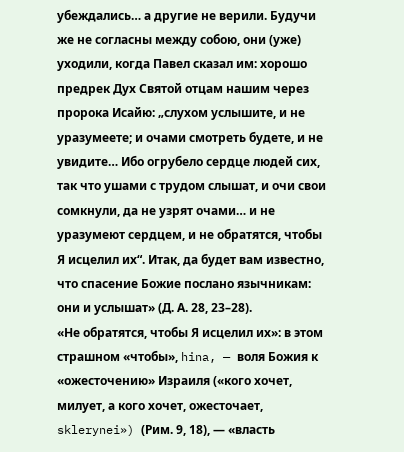убеждались… а другие не верили. Будучи же не согласны между собою, они (уже) уходили, когда Павел сказал им: хорошо предрек Дух Святой отцам нашим через пророка Исайю: „слухом услышите, и не уразумеете; и очами смотреть будете, и не увидите… Ибо огрубело сердце людей сих, так что ушами с трудом слышат, и очи свои сомкнули, да не узрят очами… и не уразумеют сердцем, и не обратятся, чтобы Я исцелил их“. Итак, да будет вам известно, что спасение Божие послано язычникам: они и услышат» (Д. А. 28, 23–28).
«Не обратятся, чтобы Я исцелил их»: в этом страшном «чтобы», hina, — воля Божия к «ожесточению» Израиля («кого хочет, милует, а кого хочет, ожесточает, sklerynei») (Рим. 9, 18), — «власть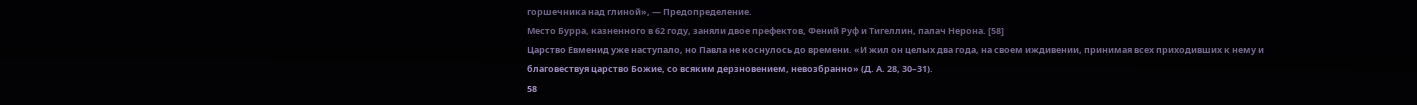горшечника над глиной», — Предопределение.
Место Бурра, казненного в 62 году, заняли двое префектов, Фений Руф и Тигеллин, палач Нерона. [58]
Царство Евменид уже наступало, но Павла не коснулось до времени. «И жил он целых два года, на своем иждивении, принимая всех приходивших к нему и благовествуя царство Божие, со всяким дерзновением, невозбранно» (Д. А. 28, 30–31).
58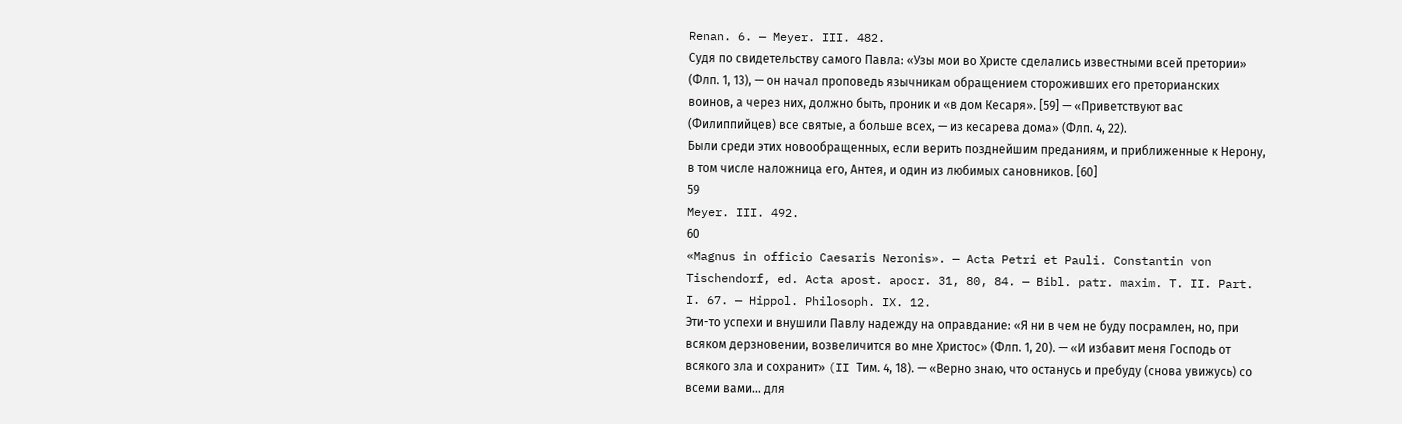Renan. 6. — Meyer. III. 482.
Судя по свидетельству самого Павла: «Узы мои во Христе сделались известными всей претории» (Флп. 1, 13), — он начал проповедь язычникам обращением стороживших его преторианских воинов, а через них, должно быть, проник и «в дом Кесаря». [59] — «Приветствуют вас (Филиппийцев) все святые, а больше всех, — из кесарева дома» (Флп. 4, 22).
Были среди этих новообращенных, если верить позднейшим преданиям, и приближенные к Нерону, в том числе наложница его, Антея, и один из любимых сановников. [60]
59
Meyer. III. 492.
60
«Magnus in officio Caesaris Neronis». — Acta Petri et Pauli. Constantin von Tischendorf, ed. Acta apost. apocr. 31, 80, 84. — Bibl. patr. maxim. T. II. Part. I. 67. — Hippol. Philosoph. IX. 12.
Эти-то успехи и внушили Павлу надежду на оправдание: «Я ни в чем не буду посрамлен, но, при всяком дерзновении, возвеличится во мне Христос» (Флп. 1, 20). — «И избавит меня Господь от всякого зла и сохранит» (II Тим. 4, 18). — «Верно знаю, что останусь и пребуду (снова увижусь) со всеми вами… для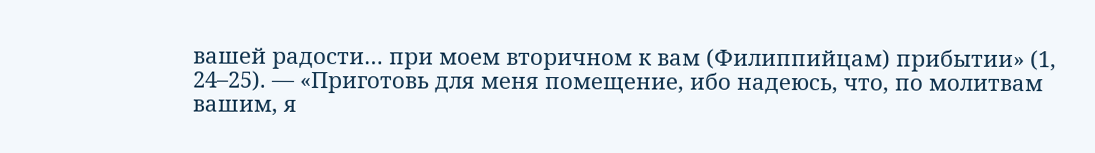вашей радости… при моем вторичном к вам (Филиппийцам) прибытии» (1, 24–25). — «Приготовь для меня помещение, ибо надеюсь, что, по молитвам вашим, я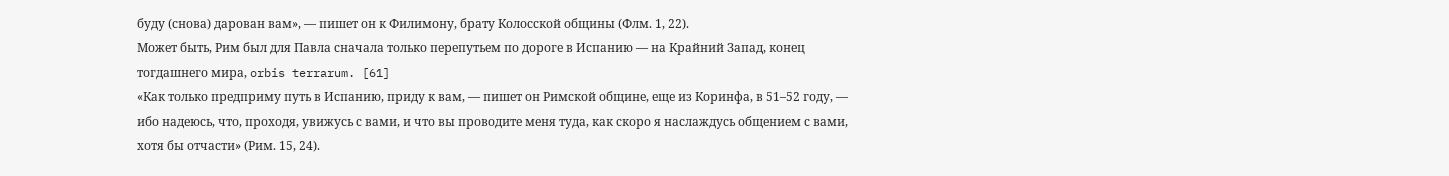буду (снова) дарован вам», — пишет он к Филимону, брату Колосской общины (Флм. 1, 22).
Может быть, Рим был для Павла сначала только перепутьем по дороге в Испанию — на Крайний Запад, конец тогдашнего мира, orbis terrarum. [61]
«Как только предприму путь в Испанию, приду к вам, — пишет он Римской общине, еще из Коринфа, в 51–52 году, — ибо надеюсь, что, проходя, увижусь с вами, и что вы проводите меня туда, как скоро я наслаждусь общением с вами, хотя бы отчасти» (Рим. 15, 24).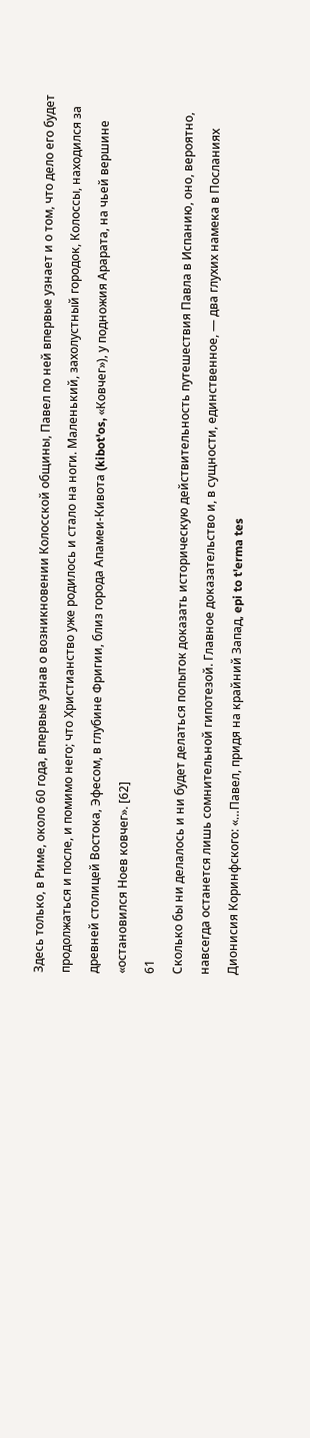Здесь только, в Риме, около 60 года, впервые узнав о возникновении Колосской общины, Павел по ней впервые узнает и о том, что дело его будет продолжаться и после, и помимо него; что Христианство уже родилось и стало на ноги. Маленький, захолустный городок, Колоссы, находился за древней столицей Востока, Эфесом, в глубине Фригии, близ города Апамеи-Кивота (kibot'os, «Ковчег»), у подножия Арарата, на чьей вершине «остановился Ноев ковчег». [62]
61
Сколько бы ни делалось и ни будет делаться попыток доказать историческую действительность путешествия Павла в Испанию, оно, вероятно, навсегда останется лишь сомнительной гипотезой. Главное доказательство и, в сущности, единственное, — два глухих намека в Посланиях Дионисия Коринфского: «…Павел, придя на крайний Запад, epi to t'erma tes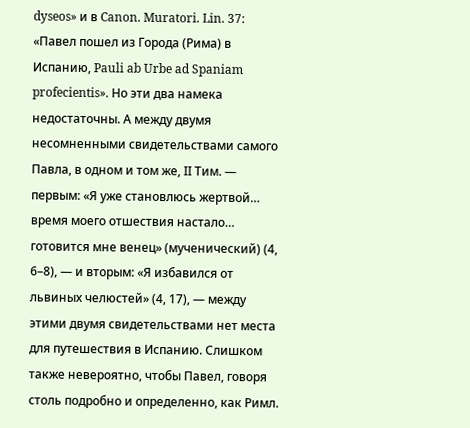dyseos» и в Canon. Muratori. Lin. 37: «Павел пошел из Города (Рима) в Испанию, Pauli ab Urbe ad Spaniam profecientis». Но эти два намека недостаточны. А между двумя несомненными свидетельствами самого Павла, в одном и том же, II Тим. — первым: «Я уже становлюсь жертвой… время моего отшествия настало… готовится мне венец» (мученический) (4, 6–8), — и вторым: «Я избавился от львиных челюстей» (4, 17), — между этими двумя свидетельствами нет места для путешествия в Испанию. Слишком также невероятно, чтобы Павел, говоря столь подробно и определенно, как Римл.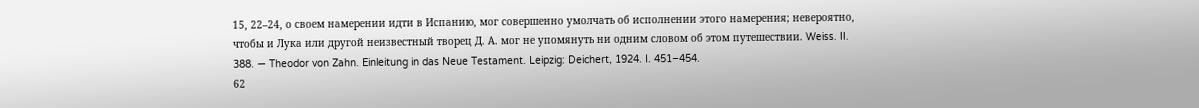15, 22–24, о своем намерении идти в Испанию, мог совершенно умолчать об исполнении этого намерения; невероятно, чтобы и Лука или другой неизвестный творец Д. А. мог не упомянуть ни одним словом об этом путешествии. Weiss. II. 388. — Theodor von Zahn. Einleitung in das Neue Testament. Leipzig: Deichert, 1924. I. 451–454.
62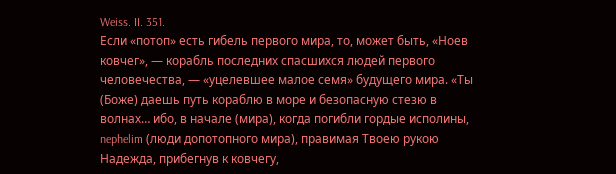Weiss. II. 351.
Если «потоп» есть гибель первого мира, то, может быть, «Ноев ковчег», — корабль последних спасшихся людей первого человечества, — «уцелевшее малое семя» будущего мира. «Ты (Боже) даешь путь кораблю в море и безопасную стезю в волнах… ибо, в начале (мира), когда погибли гордые исполины, nephelim (люди допотопного мира), правимая Твоею рукою Надежда, прибегнув к ковчегу,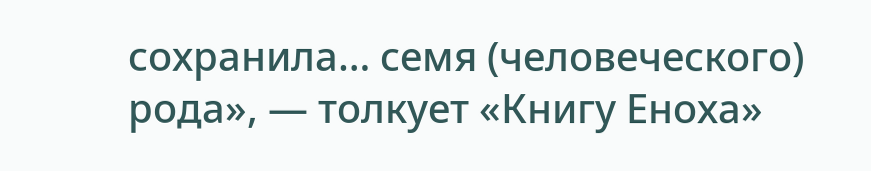сохранила… семя (человеческого) рода», — толкует «Книгу Еноха»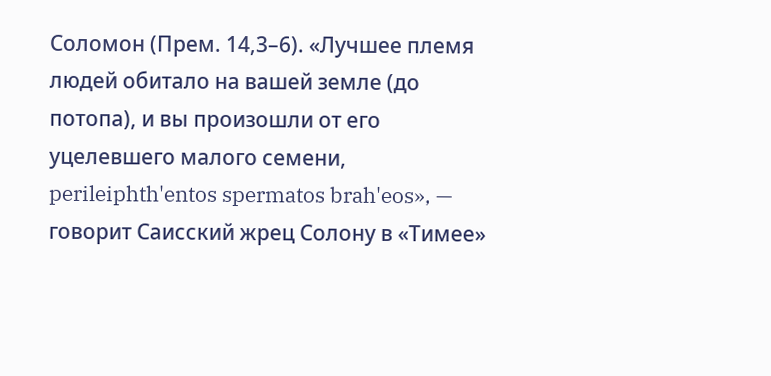Соломон (Прем. 14,3–6). «Лучшее племя людей обитало на вашей земле (до потопа), и вы произошли от его уцелевшего малого семени, perileiphth'entos spermatos brah'eos», — говорит Саисский жрец Солону в «Тимее»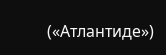(«Атлантиде»)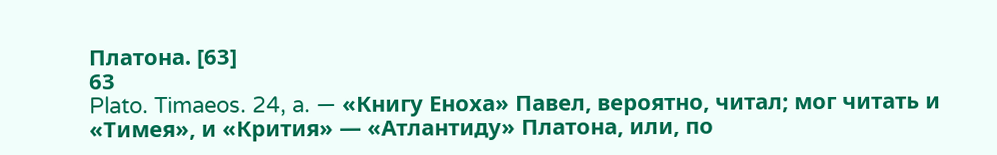Платона. [63]
63
Plato. Timaeos. 24, a. — «Книгу Еноха» Павел, вероятно, читал; мог читать и «Тимея», и «Крития» — «Атлантиду» Платона, или, по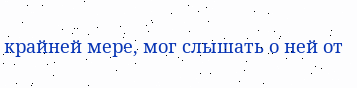крайней мере, мог слышать о ней от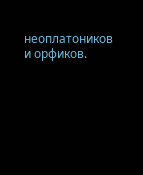неоплатоников и орфиков.